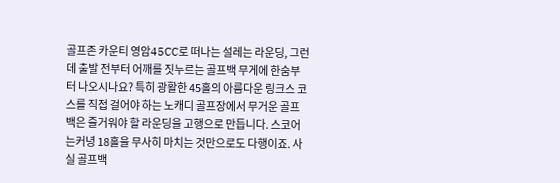골프존 카운티 영암45CC로 떠나는 설레는 라운딩, 그런데 출발 전부터 어깨를 짓누르는 골프백 무게에 한숨부터 나오시나요? 특히 광활한 45홀의 아름다운 링크스 코스를 직접 걸어야 하는 노캐디 골프장에서 무거운 골프백은 즐거워야 할 라운딩을 고행으로 만듭니다. 스코어는커녕 18홀을 무사히 마치는 것만으로도 다행이죠. 사실 골프백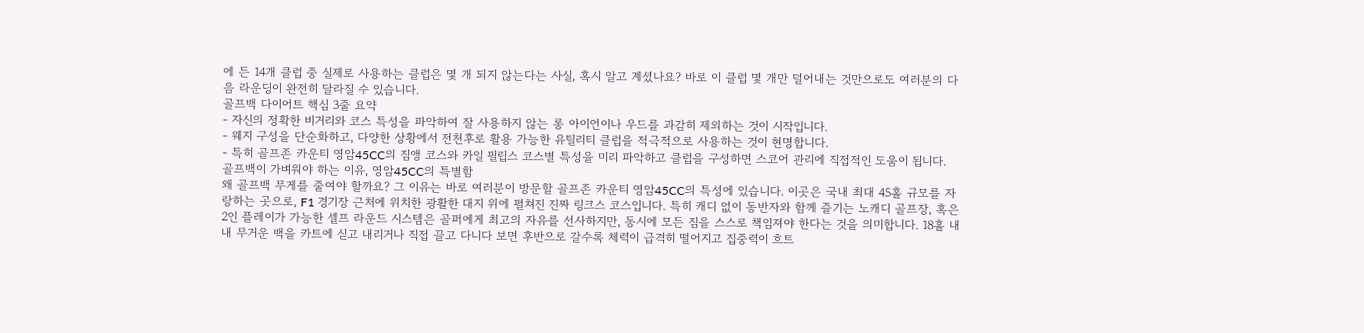에 든 14개 클럽 중 실제로 사용하는 클럽은 몇 개 되지 않는다는 사실, 혹시 알고 계셨나요? 바로 이 클럽 몇 개만 덜어내는 것만으로도 여러분의 다음 라운딩이 완전히 달라질 수 있습니다.
골프백 다이어트 핵심 3줄 요약
- 자신의 정확한 비거리와 코스 특성을 파악하여 잘 사용하지 않는 롱 아이언이나 우드를 과감히 제외하는 것이 시작입니다.
- 웨지 구성을 단순화하고, 다양한 상황에서 전천후로 활용 가능한 유틸리티 클럽을 적극적으로 사용하는 것이 현명합니다.
- 특히 골프존 카운티 영암45CC의 짐앵 코스와 카일 필립스 코스별 특성을 미리 파악하고 클럽을 구성하면 스코어 관리에 직접적인 도움이 됩니다.
골프백이 가벼워야 하는 이유, 영암45CC의 특별함
왜 골프백 무게를 줄여야 할까요? 그 이유는 바로 여러분이 방문할 골프존 카운티 영암45CC의 특성에 있습니다. 이곳은 국내 최대 45홀 규모를 자랑하는 곳으로, F1 경기장 근처에 위치한 광활한 대지 위에 펼쳐진 진짜 링크스 코스입니다. 특히 캐디 없이 동반자와 함께 즐기는 노캐디 골프장, 혹은 2인 플레이가 가능한 셀프 라운드 시스템은 골퍼에게 최고의 자유를 선사하지만, 동시에 모든 짐을 스스로 책임져야 한다는 것을 의미합니다. 18홀 내내 무거운 백을 카트에 싣고 내리거나 직접 끌고 다니다 보면 후반으로 갈수록 체력이 급격히 떨어지고 집중력이 흐트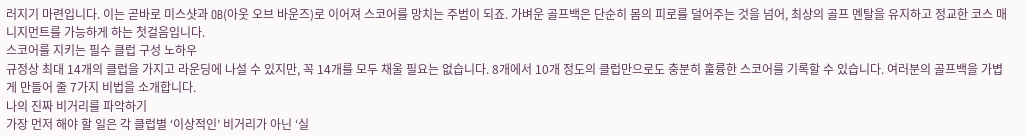러지기 마련입니다. 이는 곧바로 미스샷과 OB(아웃 오브 바운즈)로 이어져 스코어를 망치는 주범이 되죠. 가벼운 골프백은 단순히 몸의 피로를 덜어주는 것을 넘어, 최상의 골프 멘탈을 유지하고 정교한 코스 매니지먼트를 가능하게 하는 첫걸음입니다.
스코어를 지키는 필수 클럽 구성 노하우
규정상 최대 14개의 클럽을 가지고 라운딩에 나설 수 있지만, 꼭 14개를 모두 채울 필요는 없습니다. 8개에서 10개 정도의 클럽만으로도 충분히 훌륭한 스코어를 기록할 수 있습니다. 여러분의 골프백을 가볍게 만들어 줄 7가지 비법을 소개합니다.
나의 진짜 비거리를 파악하기
가장 먼저 해야 할 일은 각 클럽별 ‘이상적인’ 비거리가 아닌 ‘실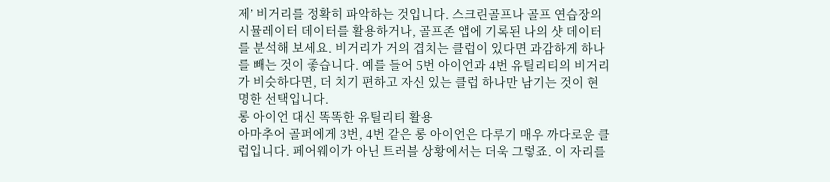제’ 비거리를 정확히 파악하는 것입니다. 스크린골프나 골프 연습장의 시뮬레이터 데이터를 활용하거나, 골프존 앱에 기록된 나의 샷 데이터를 분석해 보세요. 비거리가 거의 겹치는 클럽이 있다면 과감하게 하나를 빼는 것이 좋습니다. 예를 들어 5번 아이언과 4번 유틸리티의 비거리가 비슷하다면, 더 치기 편하고 자신 있는 클럽 하나만 남기는 것이 현명한 선택입니다.
롱 아이언 대신 똑똑한 유틸리티 활용
아마추어 골퍼에게 3번, 4번 같은 롱 아이언은 다루기 매우 까다로운 클럽입니다. 페어웨이가 아닌 트러블 상황에서는 더욱 그렇죠. 이 자리를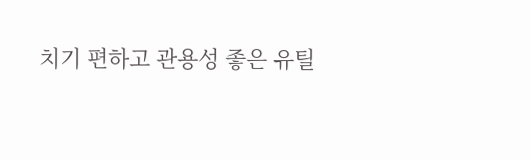치기 편하고 관용성 좋은 유틸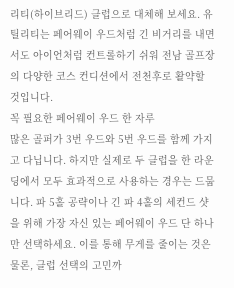리티(하이브리드) 클럽으로 대체해 보세요. 유틸리티는 페어웨이 우드처럼 긴 비거리를 내면서도 아이언처럼 컨트롤하기 쉬워 전남 골프장의 다양한 코스 컨디션에서 전천후로 활약할 것입니다.
꼭 필요한 페어웨이 우드 한 자루
많은 골퍼가 3번 우드와 5번 우드를 함께 가지고 다닙니다. 하지만 실제로 두 클럽을 한 라운딩에서 모두 효과적으로 사용하는 경우는 드뭅니다. 파 5홀 공략이나 긴 파 4홀의 세컨드 샷을 위해 가장 자신 있는 페어웨이 우드 단 하나만 선택하세요. 이를 통해 무게를 줄이는 것은 물론, 클럽 선택의 고민까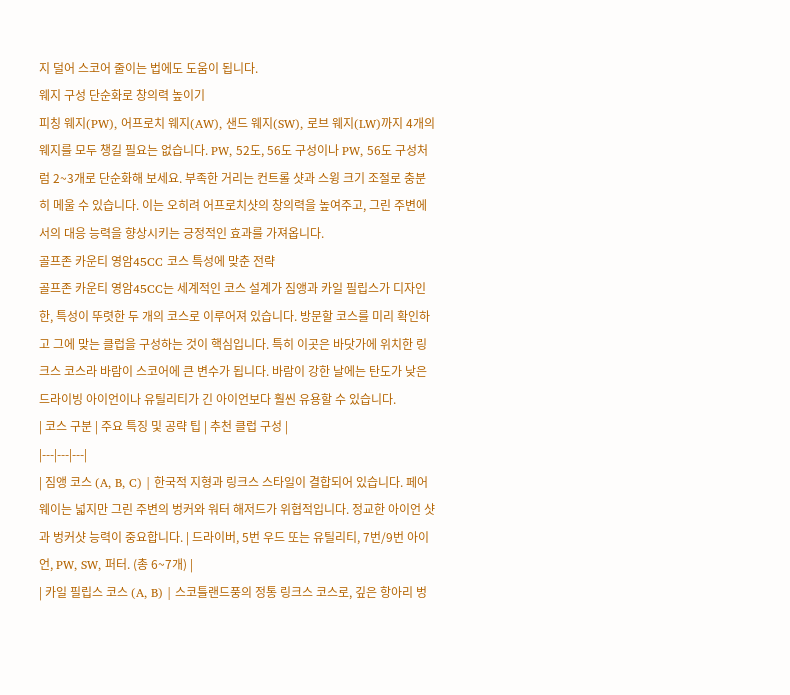지 덜어 스코어 줄이는 법에도 도움이 됩니다.
웨지 구성 단순화로 창의력 높이기
피칭 웨지(PW), 어프로치 웨지(AW), 샌드 웨지(SW), 로브 웨지(LW)까지 4개의 웨지를 모두 챙길 필요는 없습니다. PW, 52도, 56도 구성이나 PW, 56도 구성처럼 2~3개로 단순화해 보세요. 부족한 거리는 컨트롤 샷과 스윙 크기 조절로 충분히 메울 수 있습니다. 이는 오히려 어프로치샷의 창의력을 높여주고, 그린 주변에서의 대응 능력을 향상시키는 긍정적인 효과를 가져옵니다.
골프존 카운티 영암45CC 코스 특성에 맞춘 전략
골프존 카운티 영암45CC는 세계적인 코스 설계가 짐앵과 카일 필립스가 디자인한, 특성이 뚜렷한 두 개의 코스로 이루어져 있습니다. 방문할 코스를 미리 확인하고 그에 맞는 클럽을 구성하는 것이 핵심입니다. 특히 이곳은 바닷가에 위치한 링크스 코스라 바람이 스코어에 큰 변수가 됩니다. 바람이 강한 날에는 탄도가 낮은 드라이빙 아이언이나 유틸리티가 긴 아이언보다 훨씬 유용할 수 있습니다.
| 코스 구분 | 주요 특징 및 공략 팁 | 추천 클럽 구성 |
|---|---|---|
| 짐앵 코스 (A, B, C) | 한국적 지형과 링크스 스타일이 결합되어 있습니다. 페어웨이는 넓지만 그린 주변의 벙커와 워터 해저드가 위협적입니다. 정교한 아이언 샷과 벙커샷 능력이 중요합니다. | 드라이버, 5번 우드 또는 유틸리티, 7번/9번 아이언, PW, SW, 퍼터. (총 6~7개) |
| 카일 필립스 코스 (A, B) | 스코틀랜드풍의 정통 링크스 코스로, 깊은 항아리 벙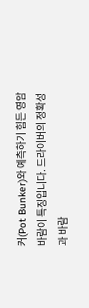커(Pot Bunker)와 예측하기 힘든 영암 바람이 특징입니다. 드라이버의 정확성과 바람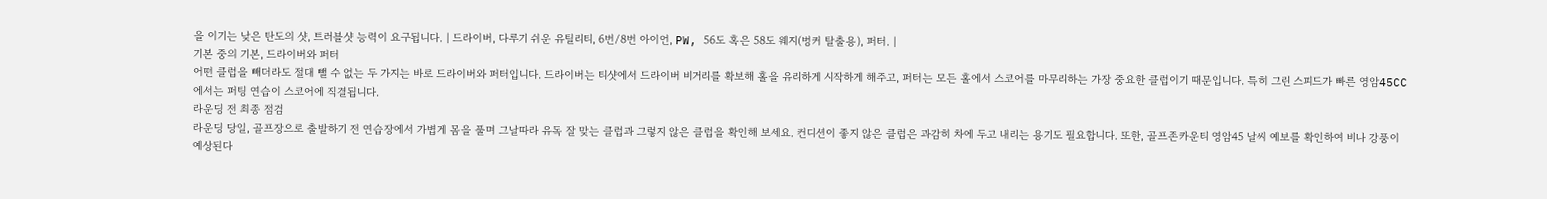을 이기는 낮은 탄도의 샷, 트러블샷 능력이 요구됩니다. | 드라이버, 다루기 쉬운 유틸리티, 6번/8번 아이언, PW, 56도 혹은 58도 웨지(벙커 탈출용), 퍼터. |
기본 중의 기본, 드라이버와 퍼터
어떤 클럽을 빼더라도 절대 뺄 수 없는 두 가지는 바로 드라이버와 퍼터입니다. 드라이버는 티샷에서 드라이버 비거리를 확보해 홀을 유리하게 시작하게 해주고, 퍼터는 모든 홀에서 스코어를 마무리하는 가장 중요한 클럽이기 때문입니다. 특히 그린 스피드가 빠른 영암45CC에서는 퍼팅 연습이 스코어에 직결됩니다.
라운딩 전 최종 점검
라운딩 당일, 골프장으로 출발하기 전 연습장에서 가볍게 몸을 풀며 그날따라 유독 잘 맞는 클럽과 그렇지 않은 클럽을 확인해 보세요. 컨디션이 좋지 않은 클럽은 과감히 차에 두고 내리는 용기도 필요합니다. 또한, 골프존카운티 영암45 날씨 예보를 확인하여 비나 강풍이 예상된다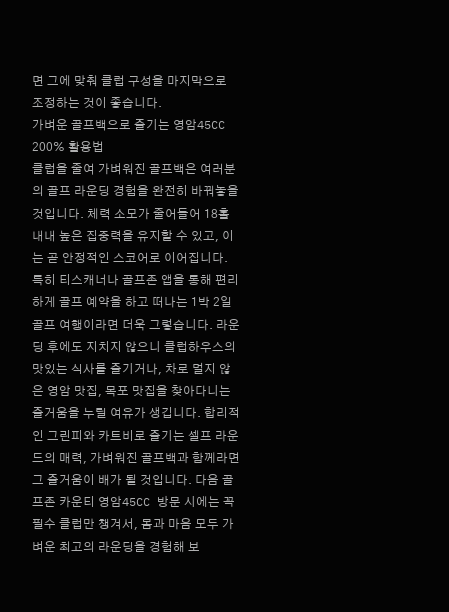면 그에 맞춰 클럽 구성을 마지막으로 조정하는 것이 좋습니다.
가벼운 골프백으로 즐기는 영암45CC 200% 활용법
클럽을 줄여 가벼워진 골프백은 여러분의 골프 라운딩 경험을 완전히 바꿔놓을 것입니다. 체력 소모가 줄어들어 18홀 내내 높은 집중력을 유지할 수 있고, 이는 곧 안정적인 스코어로 이어집니다. 특히 티스캐너나 골프존 앱을 통해 편리하게 골프 예약을 하고 떠나는 1박 2일 골프 여행이라면 더욱 그렇습니다. 라운딩 후에도 지치지 않으니 클럽하우스의 맛있는 식사를 즐기거나, 차로 멀지 않은 영암 맛집, 목포 맛집을 찾아다니는 즐거움을 누릴 여유가 생깁니다. 합리적인 그린피와 카트비로 즐기는 셀프 라운드의 매력, 가벼워진 골프백과 함께라면 그 즐거움이 배가 될 것입니다. 다음 골프존 카운티 영암45CC 방문 시에는 꼭 필수 클럽만 챙겨서, 몸과 마음 모두 가벼운 최고의 라운딩을 경험해 보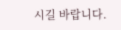시길 바랍니다.